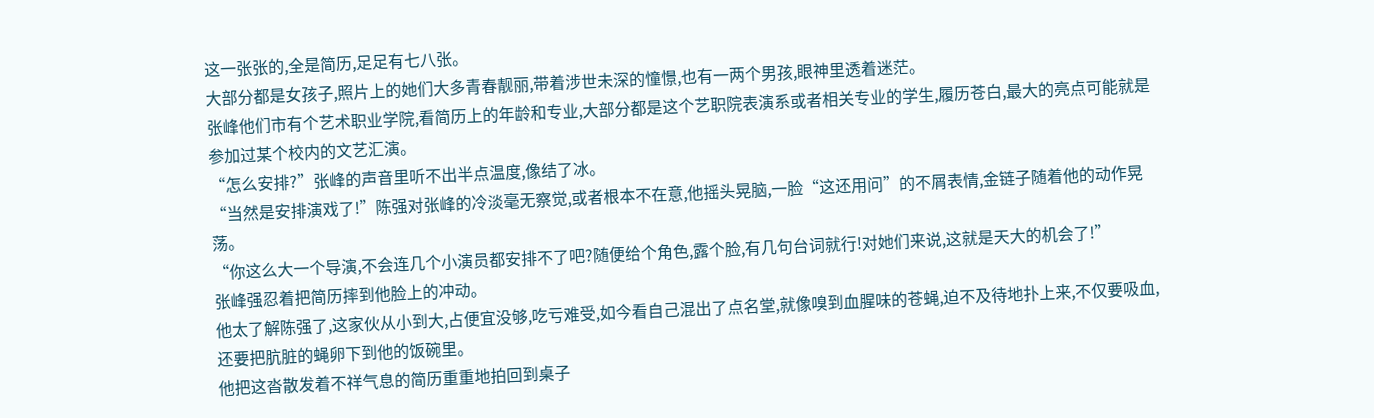这一张张的,全是简历,足足有七八张。
大部分都是女孩子,照片上的她们大多青春靓丽,带着涉世未深的憧憬,也有一两个男孩,眼神里透着迷茫。
张峰他们市有个艺术职业学院,看简历上的年龄和专业,大部分都是这个艺职院表演系或者相关专业的学生,履历苍白,最大的亮点可能就是参加过某个校内的文艺汇演。
“怎么安排?”张峰的声音里听不出半点温度,像结了冰。
“当然是安排演戏了!”陈强对张峰的冷淡毫无察觉,或者根本不在意,他摇头晃脑,一脸“这还用问”的不屑表情,金链子随着他的动作晃荡。
“你这么大一个导演,不会连几个小演员都安排不了吧?随便给个角色,露个脸,有几句台词就行!对她们来说,这就是天大的机会了!”
张峰强忍着把简历摔到他脸上的冲动。
他太了解陈强了,这家伙从小到大,占便宜没够,吃亏难受,如今看自己混出了点名堂,就像嗅到血腥味的苍蝇,迫不及待地扑上来,不仅要吸血,还要把肮脏的蝇卵下到他的饭碗里。
他把这沓散发着不祥气息的简历重重地拍回到桌子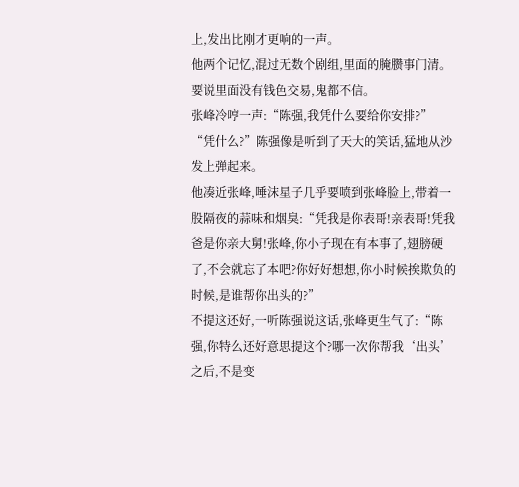上,发出比刚才更响的一声。
他两个记忆,混过无数个剧组,里面的腌臜事门清。
要说里面没有钱色交易,鬼都不信。
张峰冷哼一声:“陈强,我凭什么要给你安排?”
“凭什么?”陈强像是听到了天大的笑话,猛地从沙发上弹起来。
他凑近张峰,唾沫星子几乎要喷到张峰脸上,带着一股隔夜的蒜味和烟臭:“凭我是你表哥!亲表哥!凭我爸是你亲大舅!张峰,你小子现在有本事了,翅膀硬了,不会就忘了本吧?你好好想想,你小时候挨欺负的时候,是谁帮你出头的?”
不提这还好,一听陈强说这话,张峰更生气了:“陈强,你特么还好意思提这个?哪一次你帮我‘出头’之后,不是变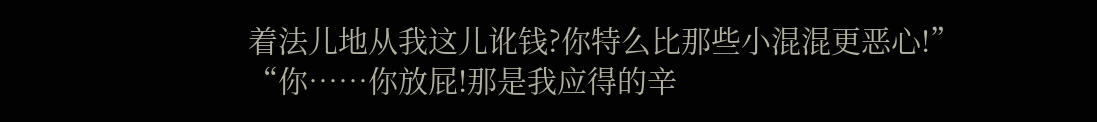着法儿地从我这儿讹钱?你特么比那些小混混更恶心!”
“你……你放屁!那是我应得的辛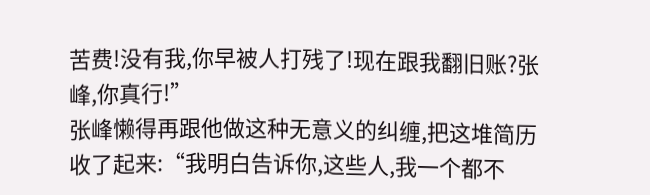苦费!没有我,你早被人打残了!现在跟我翻旧账?张峰,你真行!”
张峰懒得再跟他做这种无意义的纠缠,把这堆简历收了起来:“我明白告诉你,这些人,我一个都不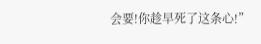会要!你趁早死了这条心!”